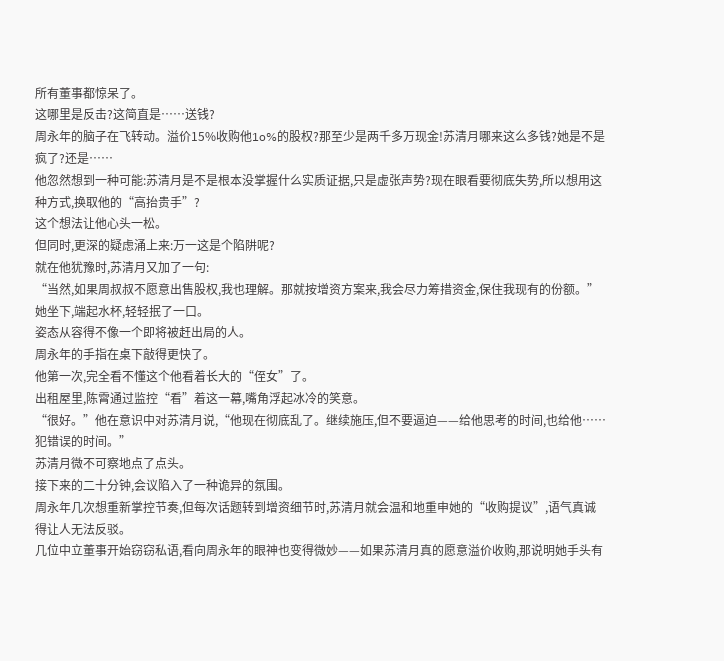所有董事都惊呆了。
这哪里是反击?这简直是……送钱?
周永年的脑子在飞转动。溢价15%收购他1o%的股权?那至少是两千多万现金!苏清月哪来这么多钱?她是不是疯了?还是……
他忽然想到一种可能:苏清月是不是根本没掌握什么实质证据,只是虚张声势?现在眼看要彻底失势,所以想用这种方式,换取他的“高抬贵手”?
这个想法让他心头一松。
但同时,更深的疑虑涌上来:万一这是个陷阱呢?
就在他犹豫时,苏清月又加了一句:
“当然,如果周叔叔不愿意出售股权,我也理解。那就按增资方案来,我会尽力筹措资金,保住我现有的份额。”
她坐下,端起水杯,轻轻抿了一口。
姿态从容得不像一个即将被赶出局的人。
周永年的手指在桌下敲得更快了。
他第一次,完全看不懂这个他看着长大的“侄女”了。
出租屋里,陈霄通过监控“看”着这一幕,嘴角浮起冰冷的笑意。
“很好。”他在意识中对苏清月说,“他现在彻底乱了。继续施压,但不要逼迫——给他思考的时间,也给他……犯错误的时间。”
苏清月微不可察地点了点头。
接下来的二十分钟,会议陷入了一种诡异的氛围。
周永年几次想重新掌控节奏,但每次话题转到增资细节时,苏清月就会温和地重申她的“收购提议”,语气真诚得让人无法反驳。
几位中立董事开始窃窃私语,看向周永年的眼神也变得微妙——如果苏清月真的愿意溢价收购,那说明她手头有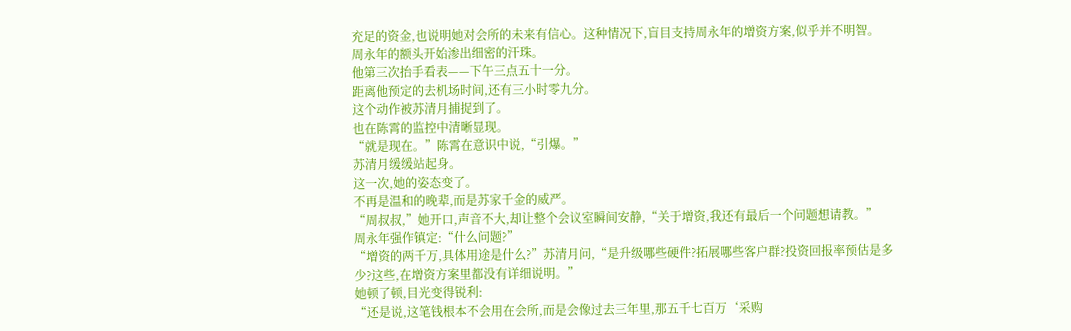充足的资金,也说明她对会所的未来有信心。这种情况下,盲目支持周永年的增资方案,似乎并不明智。
周永年的额头开始渗出细密的汗珠。
他第三次抬手看表——下午三点五十一分。
距离他预定的去机场时间,还有三小时零九分。
这个动作被苏清月捕捉到了。
也在陈霄的监控中清晰显现。
“就是现在。”陈霄在意识中说,“引爆。”
苏清月缓缓站起身。
这一次,她的姿态变了。
不再是温和的晚辈,而是苏家千金的威严。
“周叔叔,”她开口,声音不大,却让整个会议室瞬间安静,“关于增资,我还有最后一个问题想请教。”
周永年强作镇定:“什么问题?”
“增资的两千万,具体用途是什么?”苏清月问,“是升级哪些硬件?拓展哪些客户群?投资回报率预估是多少?这些,在增资方案里都没有详细说明。”
她顿了顿,目光变得锐利:
“还是说,这笔钱根本不会用在会所,而是会像过去三年里,那五千七百万‘采购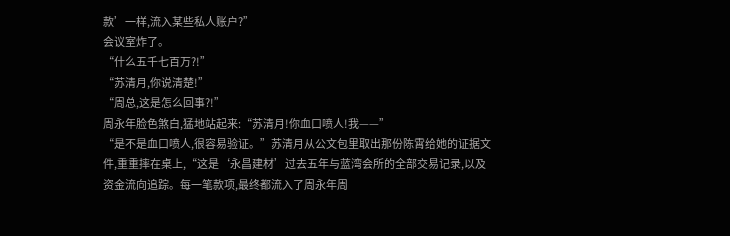款’一样,流入某些私人账户?”
会议室炸了。
“什么五千七百万?!”
“苏清月,你说清楚!”
“周总,这是怎么回事?!”
周永年脸色煞白,猛地站起来:“苏清月!你血口喷人!我——”
“是不是血口喷人,很容易验证。”苏清月从公文包里取出那份陈霄给她的证据文件,重重摔在桌上,“这是‘永昌建材’过去五年与蓝湾会所的全部交易记录,以及资金流向追踪。每一笔款项,最终都流入了周永年周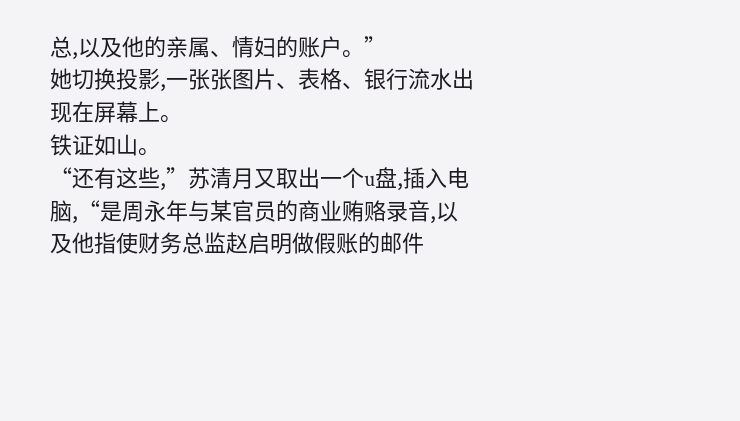总,以及他的亲属、情妇的账户。”
她切换投影,一张张图片、表格、银行流水出现在屏幕上。
铁证如山。
“还有这些,”苏清月又取出一个u盘,插入电脑,“是周永年与某官员的商业贿赂录音,以及他指使财务总监赵启明做假账的邮件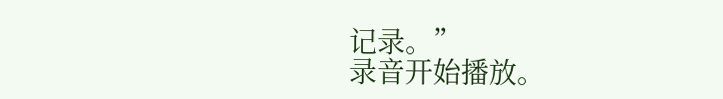记录。”
录音开始播放。